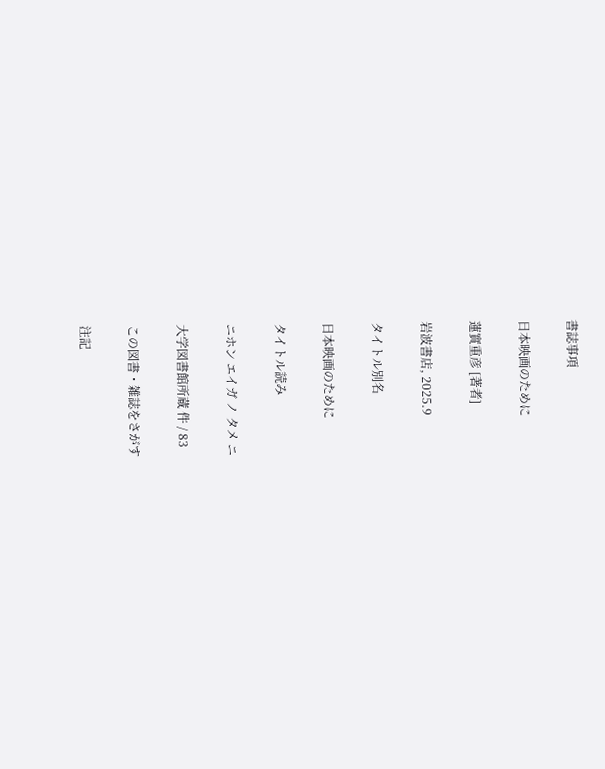書誌事項

日本映画のために

蓮實重彦 [著者]

岩波書店, 2025.9

タイトル別名

日本映画のために

タイトル読み

ニホン エイガ ノ タメ ニ

大学図書館所蔵 件 / 83

この図書・雑誌をさがす

注記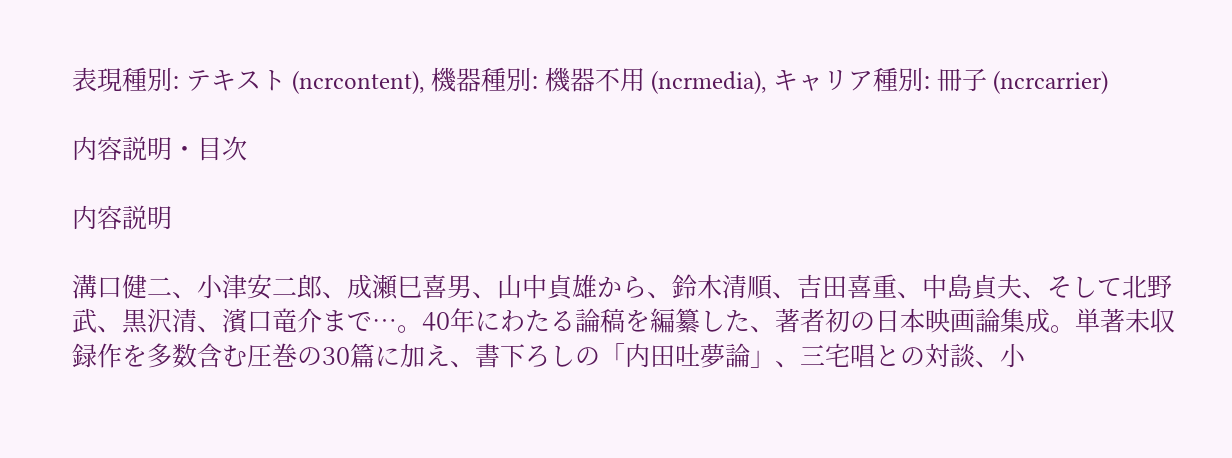表現種別: テキスト (ncrcontent), 機器種別: 機器不用 (ncrmedia), キャリア種別: 冊子 (ncrcarrier)

内容説明・目次

内容説明

溝口健二、小津安二郎、成瀬巳喜男、山中貞雄から、鈴木清順、吉田喜重、中島貞夫、そして北野武、黒沢清、濱口竜介まで…。40年にわたる論稿を編纂した、著者初の日本映画論集成。単著未収録作を多数含む圧巻の30篇に加え、書下ろしの「内田吐夢論」、三宅唱との対談、小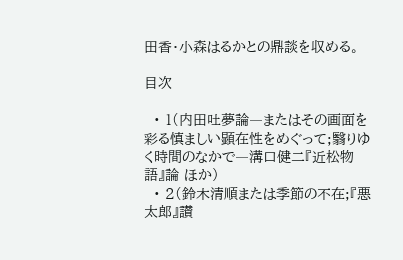田香・小森はるかとの鼎談を収める。

目次

  • 1(内田吐夢論―またはその画面を彩る慎ましい顕在性をめぐって;翳りゆく時間のなかで―溝口健二『近松物語』論 ほか)
  • 2(鈴木清順または季節の不在;『悪太郎』讃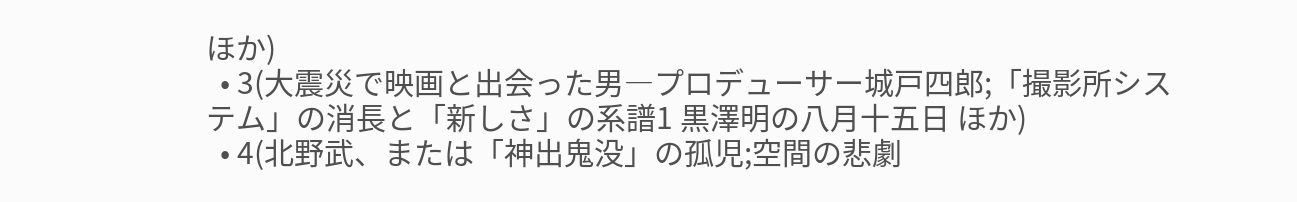ほか)
  • 3(大震災で映画と出会った男―プロデューサー城戸四郎;「撮影所システム」の消長と「新しさ」の系譜1 黒澤明の八月十五日 ほか)
  • 4(北野武、または「神出鬼没」の孤児;空間の悲劇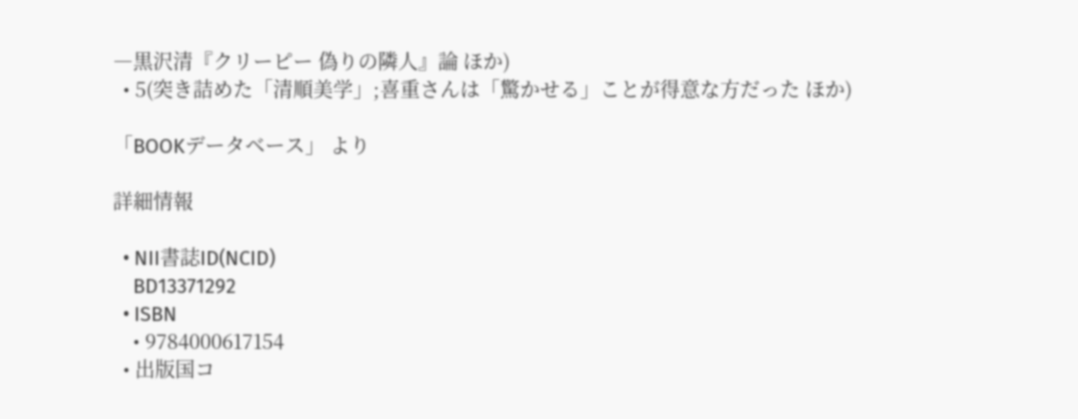―黒沢清『クリーピー 偽りの隣人』論 ほか)
  • 5(突き詰めた「清順美学」;喜重さんは「驚かせる」ことが得意な方だった ほか)

「BOOKデータベース」 より

詳細情報

  • NII書誌ID(NCID)
    BD13371292
  • ISBN
    • 9784000617154
  • 出版国コ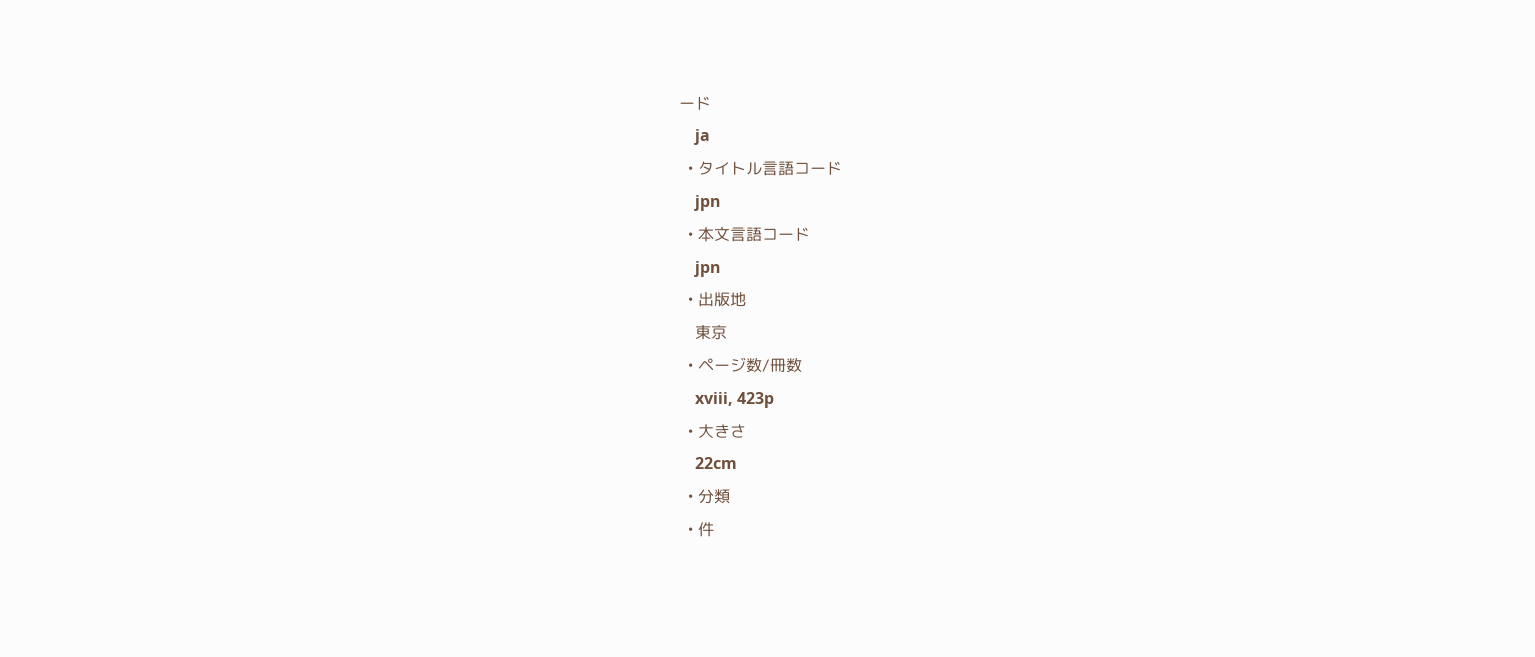ード
    ja
  • タイトル言語コード
    jpn
  • 本文言語コード
    jpn
  • 出版地
    東京
  • ページ数/冊数
    xviii, 423p
  • 大きさ
    22cm
  • 分類
  • 件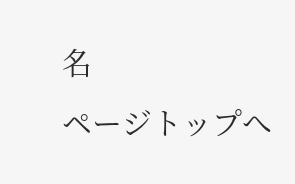名
ページトップへ